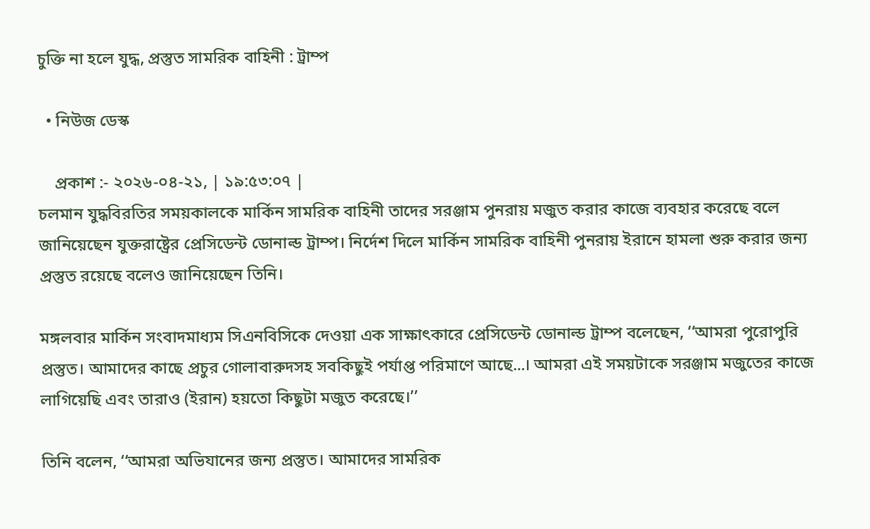চুক্তি না হলে যুদ্ধ, প্রস্তুত সামরিক বাহিনী : ট্রাম্প

  • নিউজ ডেস্ক

    প্রকাশ :- ২০২৬-০৪-২১, | ১৯:৫৩:০৭ |
চলমান যুদ্ধবিরতির সময়কালকে মার্কিন সামরিক বাহিনী তাদের সরঞ্জাম পুনরায় মজুত করার কাজে ব্যবহার করেছে বলে জানিয়েছেন যুক্তরাষ্ট্রের প্রেসিডেন্ট ডোনাল্ড ট্রাম্প। নির্দেশ দিলে মার্কিন সামরিক বাহিনী পুনরায় ইরানে হামলা শুরু করার জন্য প্রস্তুত রয়েছে বলেও জানিয়েছেন তিনি।

মঙ্গলবার মার্কিন সংবাদমাধ্যম সিএনবিসিকে দেওয়া এক সাক্ষাৎকারে প্রেসিডেন্ট ডোনাল্ড ট্রাম্প বলেছেন, ‘‘আমরা পুরোপুরি প্রস্তুত। আমাদের কাছে প্রচুর গোলাবারুদসহ সবকিছুই পর্যাপ্ত পরিমাণে আছে...। আমরা এই সময়টাকে সরঞ্জাম মজুতের কাজে লাগিয়েছি এবং তারাও (ইরান) হয়তো কিছুটা মজুত করেছে।’’

তিনি বলেন, ‘‘আমরা অভিযানের জন্য প্রস্তুত। আমাদের সামরিক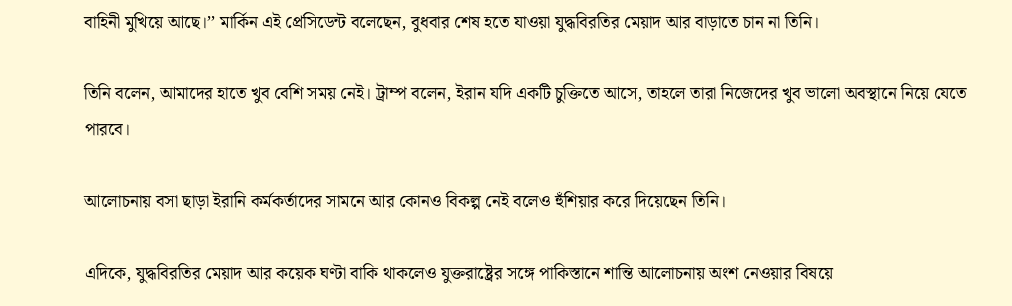বাহিনী মুখিয়ে আছে।’’ মার্কিন এই প্রেসিডেন্ট বলেছেন, বুধবার শেষ হতে যাওয়া যুদ্ধবিরতির মেয়াদ আর বাড়াতে চান না তিনি।

তিনি বলেন, আমাদের হাতে খুব বেশি সময় নেই। ট্রাম্প বলেন, ইরান যদি একটি চুক্তিতে আসে, তাহলে তারা নিজেদের খুব ভালো অবস্থানে নিয়ে যেতে পারবে।

আলোচনায় বসা ছাড়া ইরানি কর্মকর্তাদের সামনে আর কোনও বিকল্প নেই বলেও হুঁশিয়ার করে দিয়েছেন তিনি।

এদিকে, যুদ্ধবিরতির মেয়াদ আর কয়েক ঘণ্টা বাকি থাকলেও যুক্তরাষ্ট্রের সঙ্গে পাকিস্তানে শান্তি আলোচনায় অংশ নেওয়ার বিষয়ে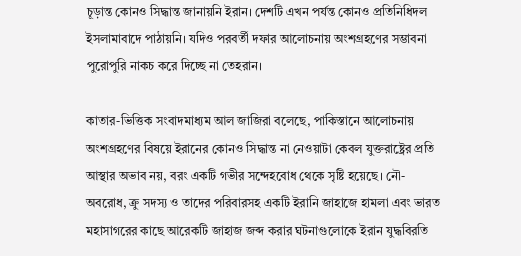চূড়ান্ত কোনও সিদ্ধান্ত জানায়নি ইরান। দেশটি এখন পর্যন্ত কোনও প্রতিনিধিদল ইসলামাবাদে পাঠায়নি। যদিও পরবর্তী দফার আলোচনায় অংশগ্রহণের সম্ভাবনা পুরোপুরি নাকচ করে দিচ্ছে না তেহরান।

কাতার-ভিত্তিক সংবাদমাধ্যম আল জাজিরা বলেছে, পাকিস্তানে আলোচনায় অংশগ্রহণের বিষয়ে ইরানের কোনও সিদ্ধান্ত না নেওয়াটা কেবল যুক্তরাষ্ট্রের প্রতি আস্থার অভাব নয়, বরং একটি গভীর সন্দেহবোধ থেকে সৃষ্টি হয়েছে। নৌ-অবরোধ, ক্রু সদস্য ও তাদের পরিবারসহ একটি ইরানি জাহাজে হামলা এবং ভারত মহাসাগরের কাছে আরেকটি জাহাজ জব্দ করার ঘটনাগুলোকে ইরান যুদ্ধবিরতি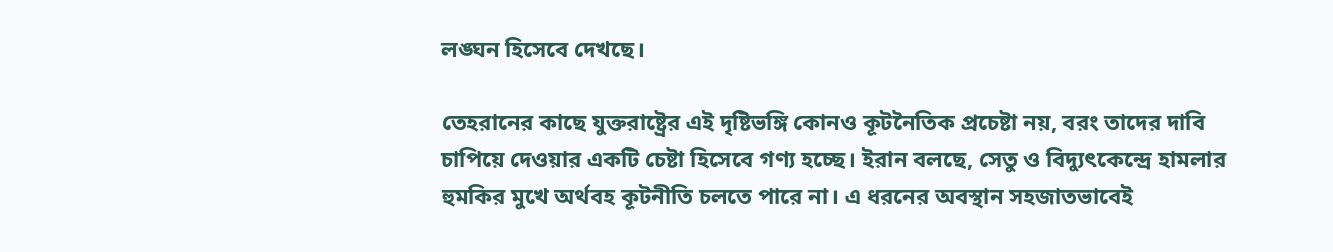লঙ্ঘন হিসেবে দেখছে।

তেহরানের কাছে যুক্তরাষ্ট্রের এই দৃষ্টিভঙ্গি কোনও কূটনৈতিক প্রচেষ্টা নয়, বরং তাদের দাবি চাপিয়ে দেওয়ার একটি চেষ্টা হিসেবে গণ্য হচ্ছে। ইরান বলছে, সেতু ও বিদ্যুৎকেন্দ্রে হামলার হুমকির মুখে অর্থবহ কূটনীতি চলতে পারে না। এ ধরনের অবস্থান সহজাতভাবেই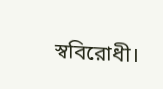স্ববিরোধী।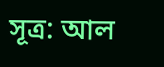সূত্র: আল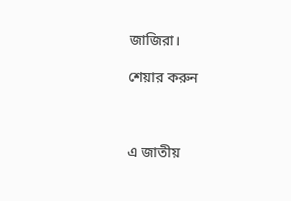জাজিরা।

শেয়ার করুন



এ জাতীয়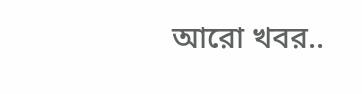আরো খবর..